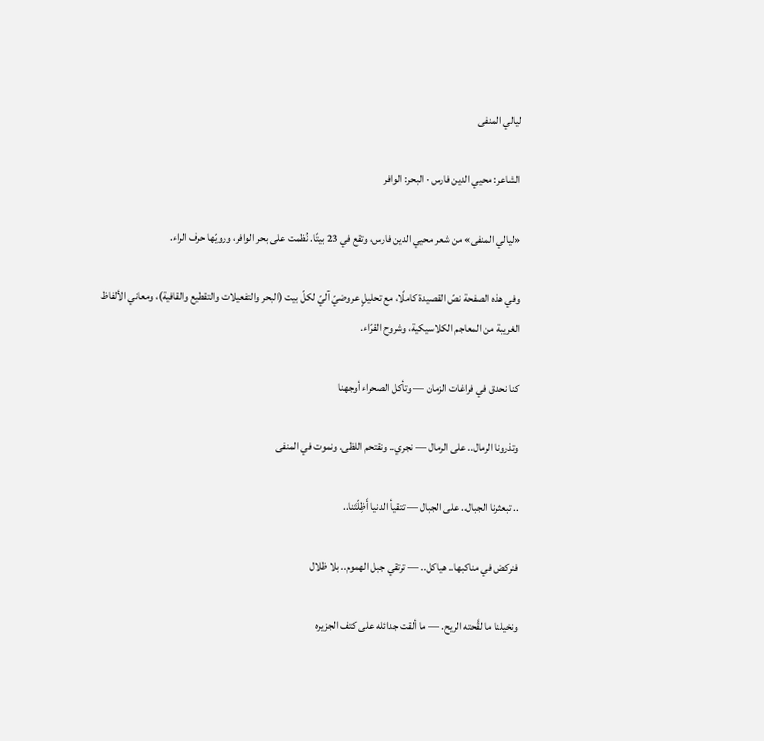ليالي المنفى

الشاعر: محيي الدين فارس · البحر: الوافر

«ليالي المنفى» من شعر محيي الدين فارس، وتقع في 23 بيتًا. نُظمت على بحر الوافر، ورويّها حرف الراء.

وفي هذه الصفحة نصّ القصيدة كاملًا، مع تحليلٍ عروضيّ آليّ لكلّ بيت (البحر والتفعيلات والتقطيع والقافية)، ومعاني الألفاظ الغريبة من المعاجم الكلاسيكية، وشروح القرّاء.

كنا نحدق في فراغات الزمان — وتأكل الصحراء أوجهنا

وتذرونا الرمال.. على الرمال — نجري.. ونقتحم اللظى. ونموت في المنفى

.. تبعثرنا الجبال.. على الجبال — تتقيأ الدنيا أَظِلّتَنا..

فنركض في مناكبها.. هياكل.. — ترتقي جبل الهموم.. بلا ظلال

ونخيلنا ما لقَّحته الريح. — ما ألقت جدائله على كتف الجزيره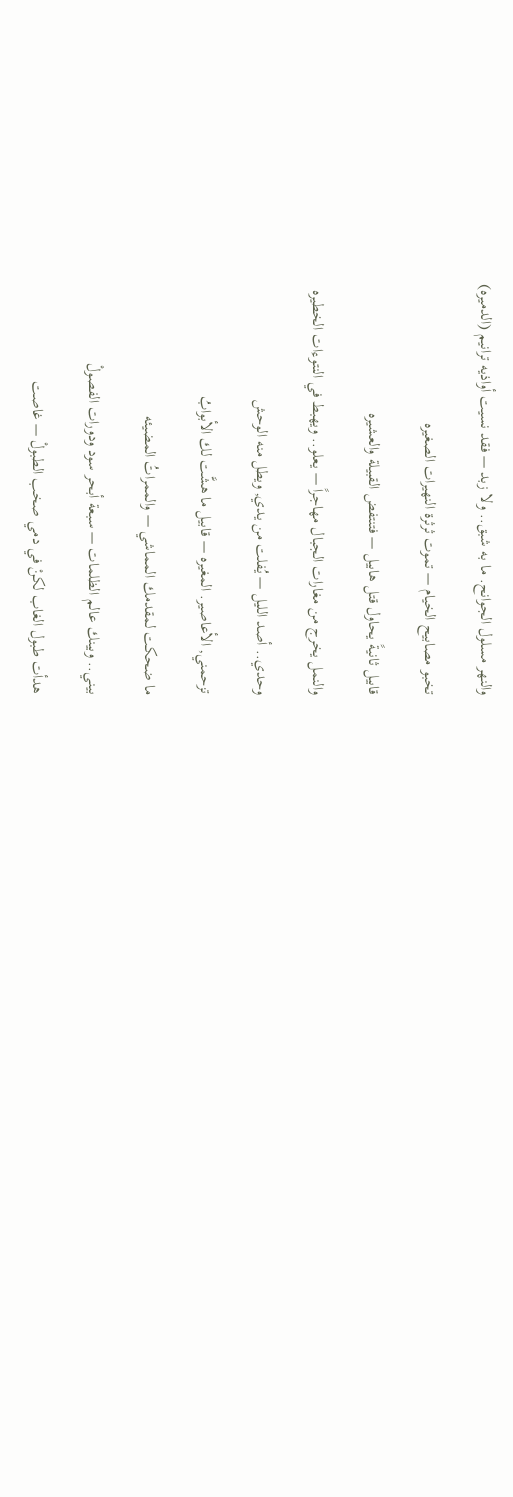والنهر مسلول الجوانح. ما به شبق.. ولا زبد — فقد نسيت أواذيه ترانيم (الدميره)

تخبو مصابيح الخيام — تموت ثرثرة النهيرات الصغيره

قابيل ثانيةً يحاول قتل هابيل — فتنتفض القبيلة والعشيره

والنمل يخرج من مغارات الجبال مهاجراً — يعلو.. ويهبط في النتوءات الخطيره

وحدي.. أصد الليل — يُفلت من يدي, ويطل منه الوحش

تزحمني, الأعاصير. المغيره — قابيل ما هشَّت لك الأبوابُ

ما ضحكت لمقدمك المماشي — والممراتُ المضيئه

بيني.. وبينك عالم الظلمات — سبعة أبحر سود ودورات الفصولْ

هدأت طبول الغاب لكنْ في دمي صخب الطبولْ — غاصت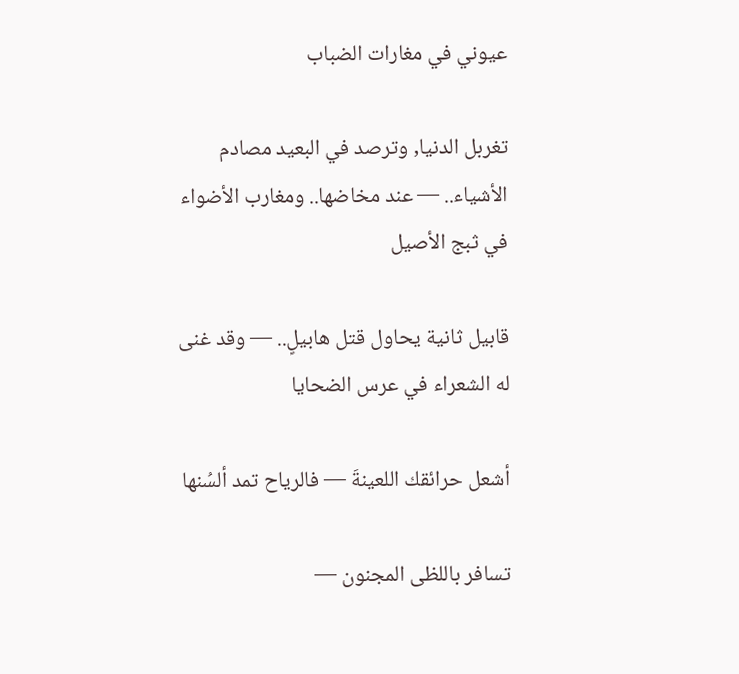عيوني في مغارات الضباب

تغربل الدنيا, وترصد في البعيد مصادم الأشياء.. — عند مخاضها.. ومغارب الأضواء في ثبج الأصيل

قابيل ثانية يحاول قتل هابيلٍ.. — وقد غنى له الشعراء في عرس الضحايا

أشعل حرائقك اللعينةَ — فالرياح تمد ألسُنها

تسافر باللظى المجنون —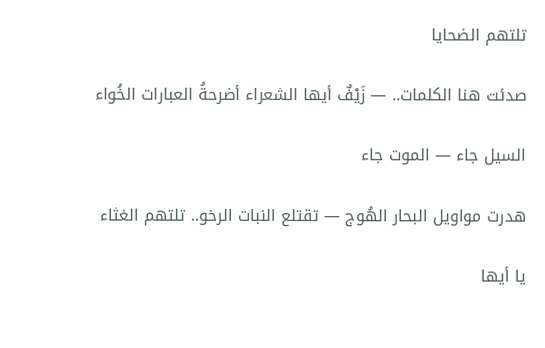تلتهم الضحايا

صدئت هنا الكلمات.. — زَيْفٌ أيها الشعراء أضرحةُ العبارات الخُواء

السيل جاء — الموت جاء

هدرت مواويل البحار الهُوج — تقتلع النبات الرخو.. تلتهم الغثاء

يا أيها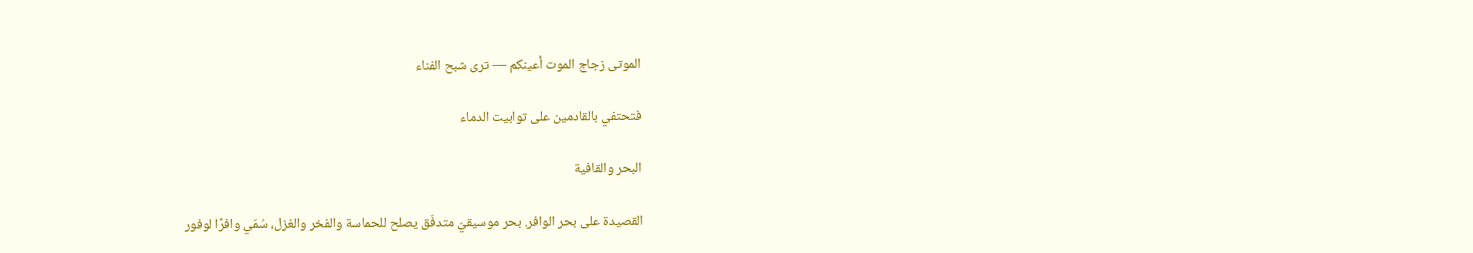الموتى زجاج الموت أعينكم — ترى شبح الفناء

فتحتفي بالقادمين على توابيت الدماء

البحر والقافية

القصيدة على بحر الوافر. بحر موسيقيّ متدفّق يصلح للحماسة والفخر والغزل، سُمّي وافرًا لوفور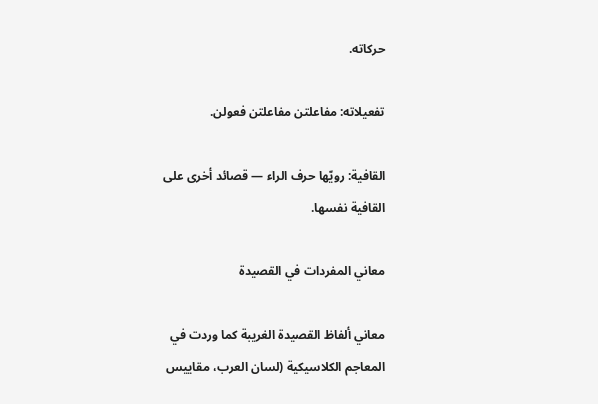حركاته.

تفعيلاته: مفاعلتن مفاعلتن فعولن.

القافية: رويّها حرف الراء — قصائد أخرى على القافية نفسها.

معاني المفردات في القصيدة

معاني ألفاظ القصيدة الغريبة كما وردت في المعاجم الكلاسيكية (لسان العرب، مقاييس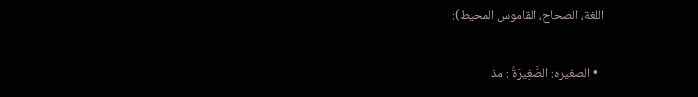اللغة، الصحاح، القاموس المحيط):

  • الصغيره: الصَّغِيرَةُ : مذ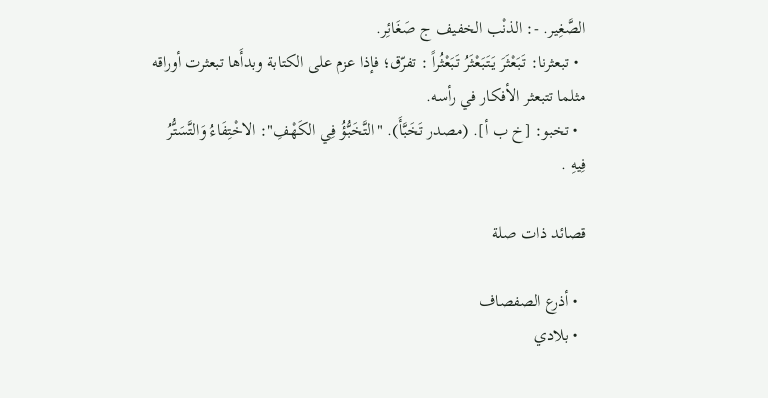الصَّغِير. -: الذنْب الخفيف ج صَغَائِر.
  • تبعثرنا: تَبَعْثَرَ يَتَبَعْثَرُ تَبَعْثُراً : تفرّق؛ فإذا عزم على الكتابة وبدأَها تبعثرت أوراقه مثلما تتبعثر الأفكار في رأسه.
  • تخبو: [خ ب أ]. (مصدر تَخَبَّأَ). "التَّخَبُّؤُ فِي الكَهْفِ": الاخْتِفَاءُ وَالتَّسَتُّرُ فِيهِ .

قصائد ذات صلة

  • أذرع الصفصاف
  • بلادي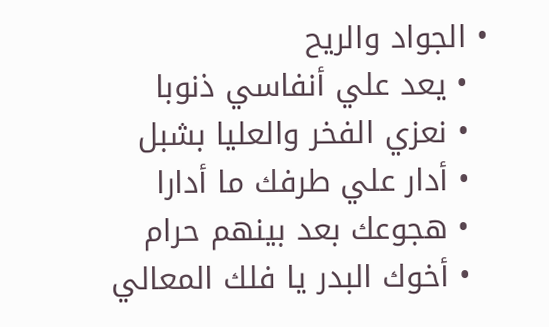• الجواد والريح
  • يعد علي أنفاسي ذنوبا
  • نعزي الفخر والعليا بشبل
  • أدار علي طرفك ما أدارا
  • هجوعك بعد بينهم حرام
  • أخوك البدر يا فلك المعالي